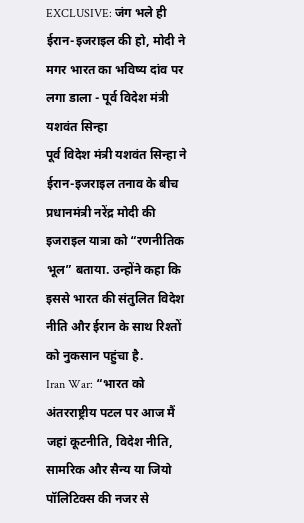EXCLUSIVE: जंग भले ही ईरान-इजराइल की हो, मोदी ने मगर भारत का भविष्य दांव पर लगा डाला - पूर्व विदेश मंत्री यशवंत सिन्हा
पूर्व विदेश मंत्री यशवंत सिन्हा ने ईरान-इजराइल तनाव के बीच प्रधानमंत्री नरेंद्र मोदी की इजराइल यात्रा को “रणनीतिक भूल” बताया. उन्होंने कहा कि इससे भारत की संतुलित विदेश नीति और ईरान के साथ रिश्तों को नुकसान पहुंचा है.
Iran War: “भारत को अंतरराष्ट्रीय पटल पर आज मैं जहां कूटनीति, विदेश नीति, सामरिक और सैन्य या जियो पॉलिटिक्स की नजर से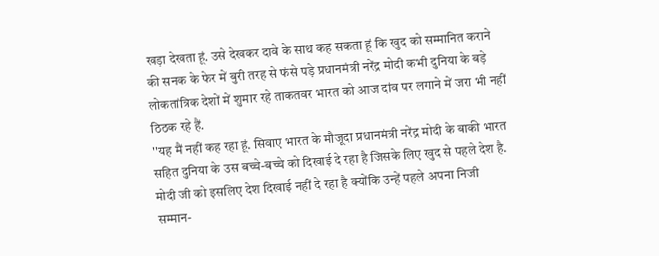खड़ा देखता हूं. उसे देखकर दावे के साथ कह सकता हूं कि खुद को सम्मानित कराने की सनक के फेर में बुरी तरह से फंसे पड़े प्रधानमंत्री नरेंद्र मोदी कभी दुनिया के बड़े लोकतांत्रिक देशों में शुमार रहे ताकतवर भारत को आज दांव पर लगाने में जरा भी नहीं ठिठक रहे हैं.
''यह मैं नहीं कह रहा हूं. सिवाए भारत के मौजूदा प्रधानमंत्री नरेंद्र मोदी के बाकी भारत सहित दुनिया के उस बच्चे-बच्चे को दिखाई दे रहा है जिसके लिए खुद से पहले देश है. मोदी जी को इसलिए देश दिखाई नहीं दे रहा है क्योंकि उन्हें पहले अपना निजी सम्मान-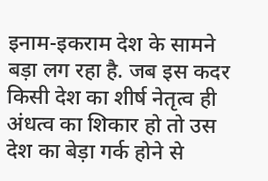इनाम-इकराम देश के सामने बड़ा लग रहा है. जब इस कदर किसी देश का शीर्ष नेतृत्व ही अंधत्व का शिकार हो तो उस देश का बेड़ा गर्क होने से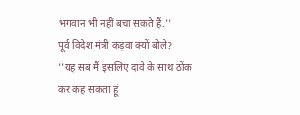भगवान भी नहीं बचा सकते हैं.''
पूर्व विदेश मंत्री कड़वा क्यों बोले?
''यह सब मैं इसलिए दावे के साथ ठोंक कर कह सकता हूं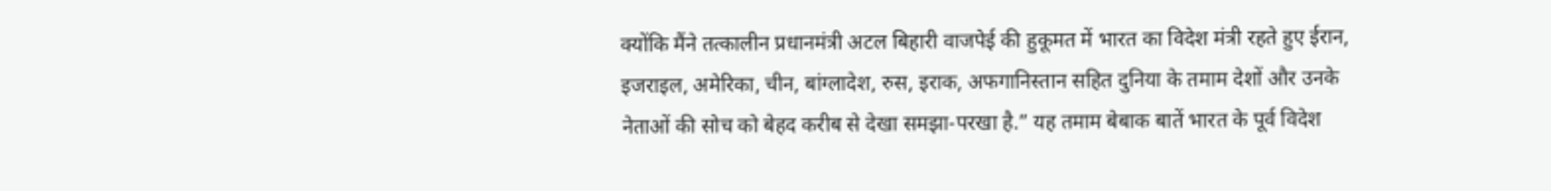क्योंकि मैंने तत्कालीन प्रधानमंत्री अटल बिहारी वाजपेई की हुकूमत में भारत का विदेश मंत्री रहते हुए ईरान, इजराइल, अमेरिका, चीन, बांग्लादेश, रुस, इराक, अफगानिस्तान सहित दुनिया के तमाम देशों और उनके नेताओं की सोच को बेहद करीब से देखा समझा-परखा है.” यह तमाम बेबाक बातें भारत के पूर्व विदेश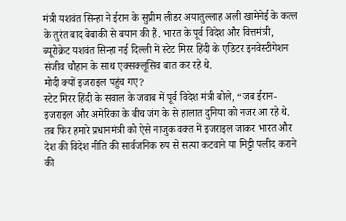मंत्री यशवंत सिन्हा ने ईरान के सुप्रीम लीडर अयातुल्लाह अली खामेनेई के कत्ल के तुरंत बाद बेबाकी से बयान की हैं. भारत के पूर्व विदेश और वित्तमंत्री, ब्यूरोक्रेट यशवंत सिन्हा नई दिल्ली में स्टेट मिरर हिंदी के एडिटर इनवेस्टीगेशन संजीव चौहान के साथ एक्सक्लूसिव बात कर रहे थे.
मोदी क्यों इजराइल पहुंच गए?
स्टेट मिरर हिंदी के सवाल के जवाब में पूर्व विदेश मंत्री बोले, “जब ईरान-इजराइल और अमेरिका के बीच जंग के से हालात दुनिया को नजर आ रहे थे. तब फिर हमारे प्रधानमंत्री को ऐसे नाजुक वक्त में इजराइल जाकर भारत और देश की विदेश नीति की सार्वजनिक रुप से सत्या कटवाने या मिट्टी पलीद कराने की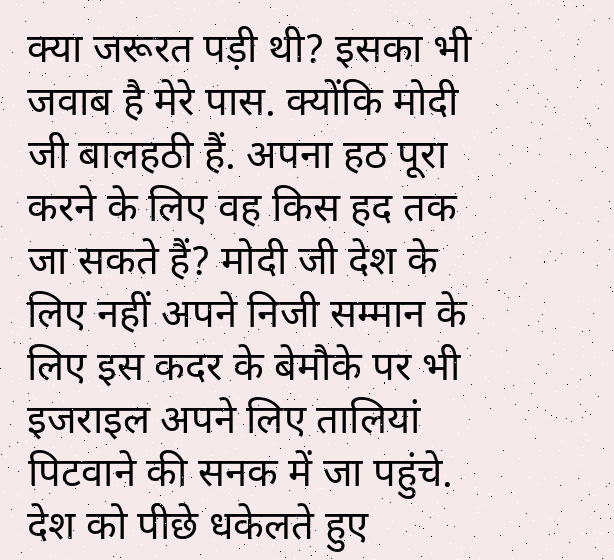क्या जरूरत पड़ी थी? इसका भी जवाब है मेरे पास. क्योंकि मोदी जी बालहठी हैं. अपना हठ पूरा करने के लिए वह किस हद तक जा सकते हैं? मोदी जी देश के लिए नहीं अपने निजी सम्मान के लिए इस कदर के बेमौके पर भी इजराइल अपने लिए तालियां पिटवाने की सनक में जा पहुंचे. देश को पीछे धकेलते हुए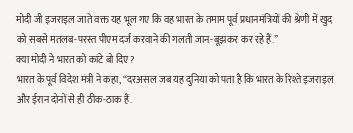मोदी जी इजराइल जाते वक्त यह भूल गए कि वह भारत के तमाम पूर्व प्रधानमंत्रियों की श्रेणी में खुद को सबसे मतलब-परस्त पीएम दर्ज करवाने की गलती जान-बूझकर कर रहे हैं.”
क्या मोदी ने भारत को कांटे बो दिए?
भारत के पूर्व विदेश मंत्री ने कहा, “दरअसल जब यह दुनिया को पता है कि भारत के रिश्ते इजराइल और ईरान दोनों से ही ठीक-ठाक हैं.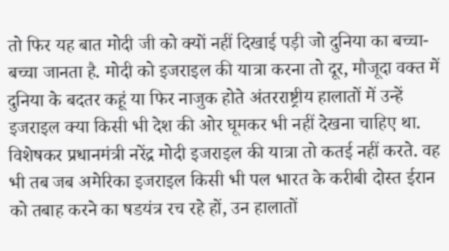तो फिर यह बात मोदी जी को क्यों नहीं दिखाई पड़ी जो दुनिया का बच्चा-बच्चा जानता है. मोदी को इजराइल की यात्रा करना तो दूर, मौजूदा वक्त में दुनिया के बदतर कहूं या फिर नाजुक होते अंतरराष्ट्रीय हालातों में उन्हें इजराइल क्या किसी भी देश की ओर घूमकर भी नहीं देखना चाहिए था. विशेषकर प्रधानमंत्री नरेंद्र मोदी इजराइल की यात्रा तो कतई नहीं करते. वह भी तब जब अमेरिका इजराइल किसी भी पल भारत के करीबी दोस्त ईरान को तबाह करने का षडयंत्र रच रहे हों, उन हालातों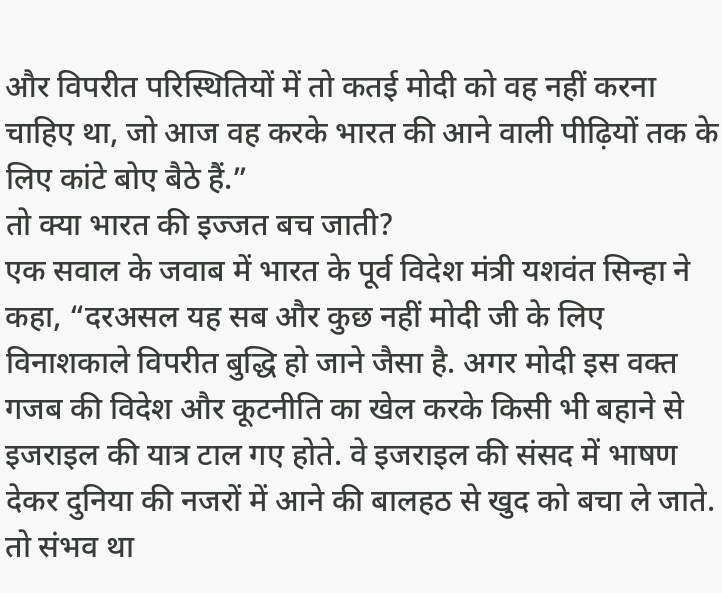और विपरीत परिस्थितियों में तो कतई मोदी को वह नहीं करना चाहिए था, जो आज वह करके भारत की आने वाली पीढ़ियों तक के लिए कांटे बोए बैठे हैं.”
तो क्या भारत की इज्जत बच जाती?
एक सवाल के जवाब में भारत के पूर्व विदेश मंत्री यशवंत सिन्हा ने कहा, “दरअसल यह सब और कुछ नहीं मोदी जी के लिए विनाशकाले विपरीत बुद्धि हो जाने जैसा है. अगर मोदी इस वक्त गजब की विदेश और कूटनीति का खेल करके किसी भी बहाने से इजराइल की यात्र टाल गए होते. वे इजराइल की संसद में भाषण देकर दुनिया की नजरों में आने की बालहठ से खुद को बचा ले जाते. तो संभव था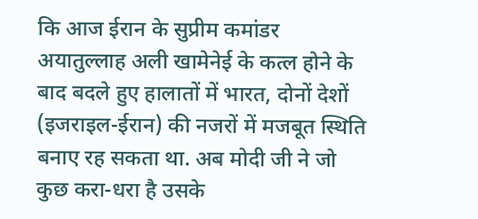कि आज ईरान के सुप्रीम कमांडर अयातुल्लाह अली खामेनेई के कत्ल होने के बाद बदले हुए हालातों में भारत, दोनों देशों (इजराइल-ईरान) की नजरों में मजबूत स्थिति बनाए रह सकता था. अब मोदी जी ने जो कुछ करा-धरा है उसके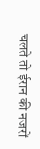चलते तो ईरान की नजरों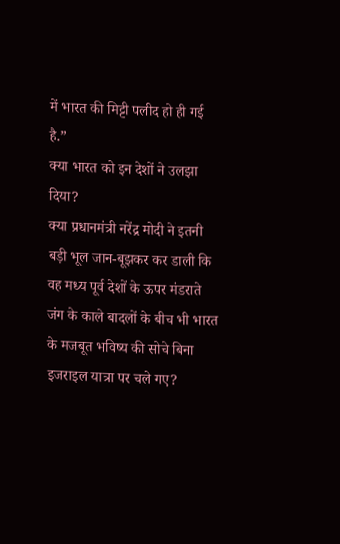में भारत की मिट्टी पलीद हो ही गई है.”
क्या भारत को इन देशों ने उलझा दिया?
क्या प्रधानमंत्री नरेंद्र मोदी ने इतनी बड़ी भूल जान-बूझकर कर डाली कि वह मध्य पूर्व देशों के ऊपर मंडराते जंग के काले बादलों के बीच भी भारत के मजबूत भविष्य की सोचे बिना इजराइल यात्रा पर चले गए?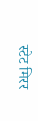स्टेट मिरर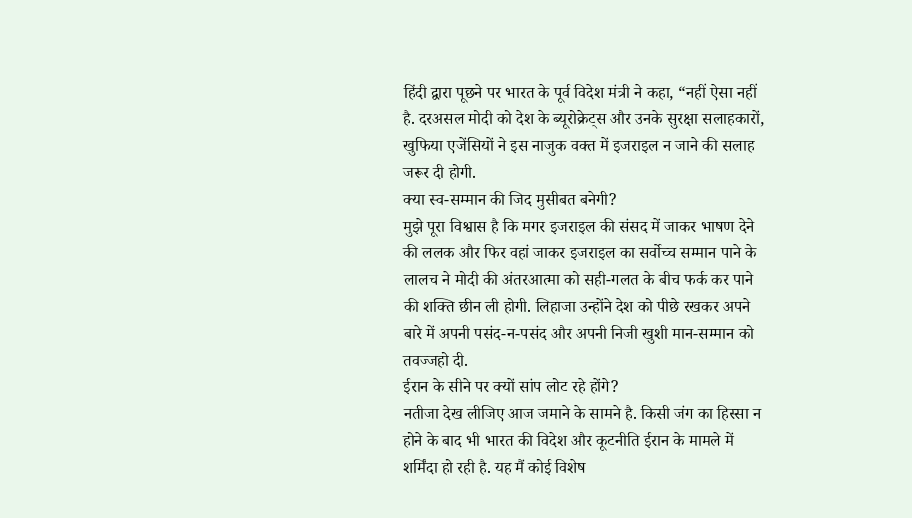हिंदी द्वारा पूछने पर भारत के पूर्व विदेश मंत्री ने कहा, “नहीं ऐसा नहीं है. दरअसल मोदी को देश के ब्यूरोक्रेट्स और उनके सुरक्षा सलाहकारों, खुफिया एजेंसियों ने इस नाजुक वक्त में इजराइल न जाने की सलाह जरूर दी होगी.
क्या स्व-सम्मान की जिद मुसीबत बनेगी?
मुझे पूरा विश्वास है कि मगर इजराइल की संसद में जाकर भाषण देने की ललक और फिर वहां जाकर इजराइल का सर्वोच्च सम्मान पाने के लालच ने मोदी की अंतरआत्मा को सही-गलत के बीच फर्क कर पाने की शक्ति छीन ली होगी. लिहाजा उन्होंने देश को पीछे रखकर अपने बारे में अपनी पसंद-न-पसंद और अपनी निजी खुशी मान-सम्मान को तवज्जहो दी.
ईरान के सीने पर क्यों सांप लोट रहे होंगे?
नतीजा देख लीजिए आज जमाने के सामने है. किसी जंग का हिस्सा न होने के बाद भी भारत की विदेश और कूटनीति ईरान के मामले में शर्मिंदा हो रही है. यह मैं कोई विशेष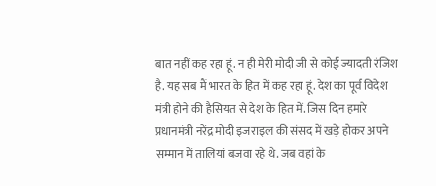बात नहीं कह रहा हूं. न ही मेरी मोदी जी से कोई ज्यादती रंजिश है. यह सब मैं भारत के हित में कह रहा हूं. देश का पूर्व विदेश मंत्री होने की हैसियत से देश के हित में. जिस दिन हमारे प्रधानमंत्री नरेंद्र मोदी इजराइल की संसद में खड़े होकर अपने सम्मान में तालियां बजवा रहे थे. जब वहां के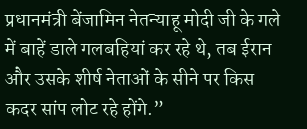प्रधानमंत्री बेंजामिन नेतन्याहू मोदी जी के गले में बाहें डाले गलबहियां कर रहे थे, तब ईरान और उसके शीर्ष नेताओं के सीने पर किस कदर सांप लोट रहे होंगे.”